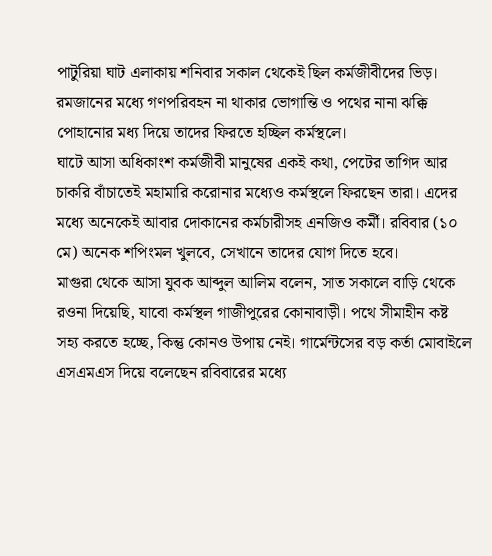পাটুরিয়া ঘাট এলাকায় শনিবার সকাল থেকেই ছিল কর্মজীবীদের ভিড়। রমজানের মধ্যে গণপরিবহন না থাকার ভোগান্তি ও পথের নানা ঝক্কি পোহানোর মধ্য দিয়ে তাদের ফিরতে হচ্ছিল কর্মস্থলে।
ঘাটে আসা অধিকাংশ কর্মজীবী মানুষের একই কথা, পেটের তাগিদ আর চাকরি বাঁচাতেই মহামারি করোনার মধ্যেও কর্মস্থলে ফিরছেন তারা। এদের মধ্যে অনেকেই আবার দোকানের কর্মচারীসহ এনজিও কর্মী। রবিবার (১০ মে) অনেক শপিংমল খুলবে, সেখানে তাদের যোগ দিতে হবে।
মাগুরা থেকে আসা যুবক আব্দুল আলিম বলেন, সাত সকালে বাড়ি থেকে রওনা দিয়েছি, যাবো কর্মস্থল গাজীপুরের কোনাবাড়ী। পথে সীমাহীন কষ্ট সহ্য করতে হচ্ছে, কিন্তু কোনও উপায় নেই। গার্মেন্টসের বড় কর্তা মোবাইলে এসএমএস দিয়ে বলেছেন রবিবারের মধ্যে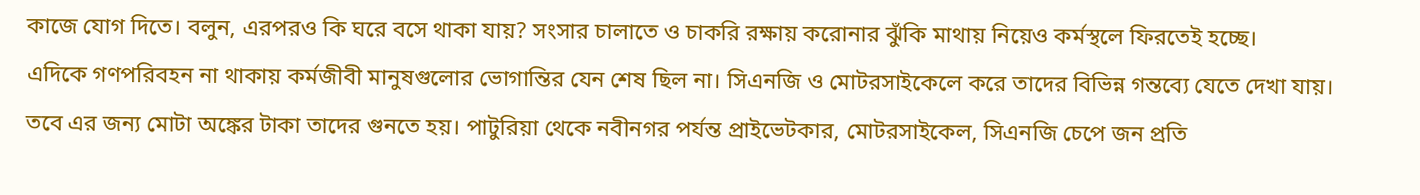কাজে যোগ দিতে। বলুন, এরপরও কি ঘরে বসে থাকা যায়? সংসার চালাতে ও চাকরি রক্ষায় করোনার ঝুঁকি মাথায় নিয়েও কর্মস্থলে ফিরতেই হচ্ছে।
এদিকে গণপরিবহন না থাকায় কর্মজীবী মানুষগুলোর ভোগান্তির যেন শেষ ছিল না। সিএনজি ও মোটরসাইকেলে করে তাদের বিভিন্ন গন্তব্যে যেতে দেখা যায়। তবে এর জন্য মোটা অঙ্কের টাকা তাদের গুনতে হয়। পাটুরিয়া থেকে নবীনগর পর্যন্ত প্রাইভেটকার, মোটরসাইকেল, সিএনজি চেপে জন প্রতি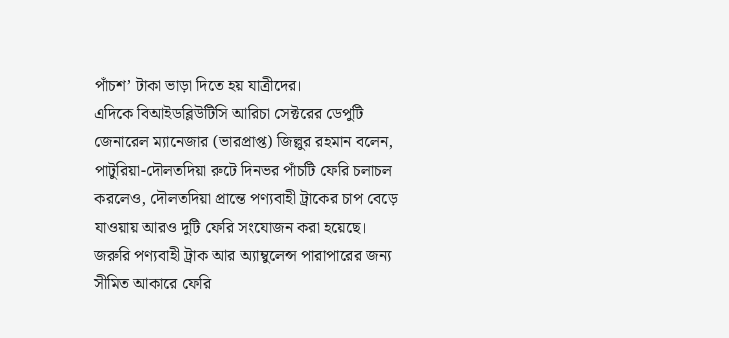পাঁচশ’ টাকা ভাড়া দিতে হয় যাত্রীদের।
এদিকে বিআইডব্লিউটিসি আরিচা সেক্টরের ডেপুটি জেনারেল ম্যানেজার (ভারপ্রাপ্ত) জিল্লুর রহমান বলেন, পাটুরিয়া-দৌলতদিয়া রুটে দিনভর পাঁচটি ফেরি চলাচল করলেও, দৌলতদিয়া প্রান্তে পণ্যবাহী ট্রাকের চাপ বেড়ে যাওয়ায় আরও দুটি ফেরি সংযোজন করা হয়েছে। জরুরি পণ্যবাহী ট্রাক আর অ্যাম্বুলেন্স পারাপারের জন্য সীমিত আকারে ফেরি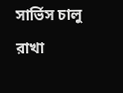সার্ভিস চালু রাখা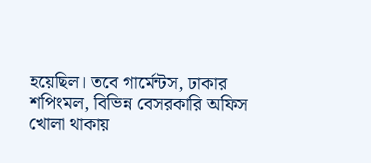হয়েছিল। তবে গার্মেন্টস, ঢাকার শপিংমল, বিভিন্ন বেসরকারি অফিস খোলা থাকায়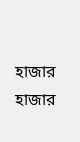হাজার হাজার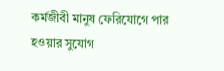কর্মজীবী মানুষ ফেরিযোগে পার হওয়ার সুযোগ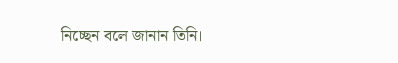নিচ্ছেন বলে জানান তিনি।